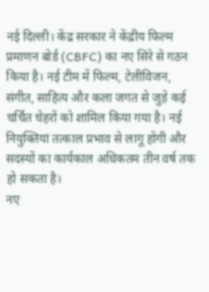नई दिल्ली। केंद्र सरकार ने केंद्रीय फिल्म प्रमाणन बोर्ड (CBFC) का नए सिरे से गठन किया है। नई टीम में फिल्म, टेलीविजन, संगीत, साहित्य और कला जगत से जुड़े कई चर्चित चेहरों को शामिल किया गया है। नई नियुक्तियां तत्काल प्रभाव से लागू होंगी और सदस्यों का कार्यकाल अधिकतम तीन वर्ष तक हो सकता है।
नए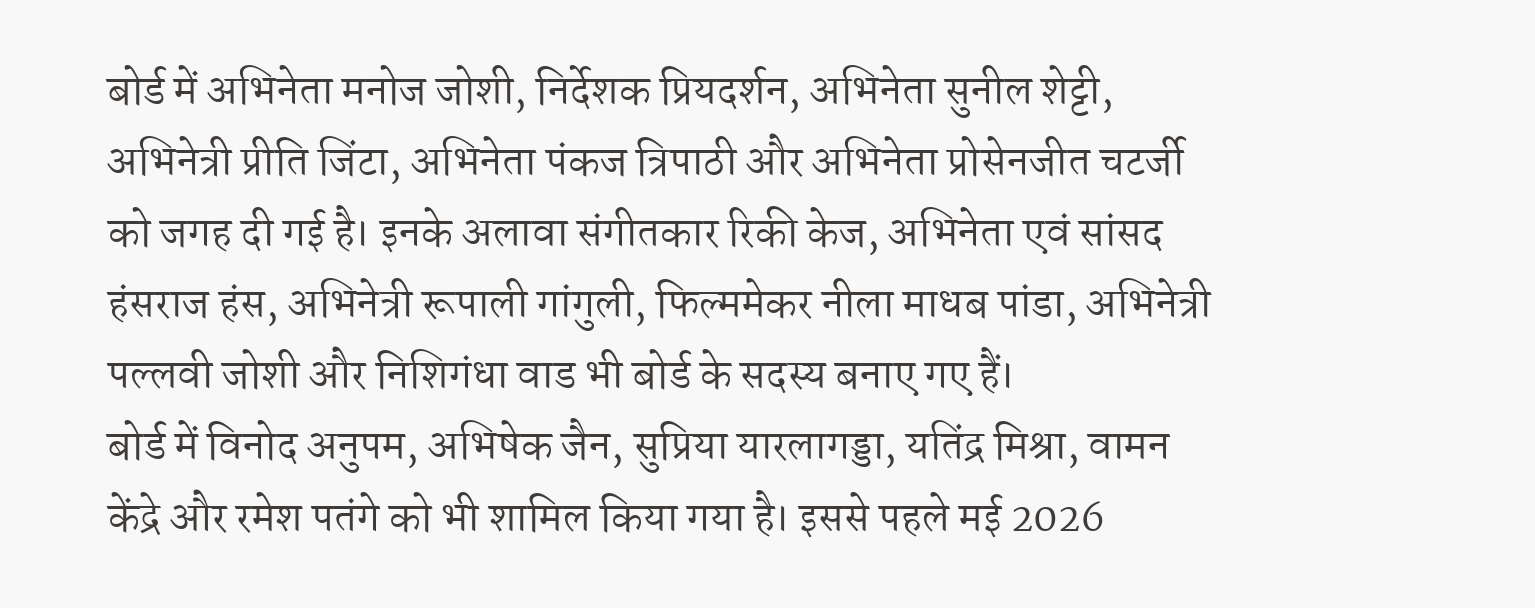बोर्ड में अभिनेता मनोज जोशी, निर्देशक प्रियदर्शन, अभिनेता सुनील शेट्टी, अभिनेत्री प्रीति जिंटा, अभिनेता पंकज त्रिपाठी और अभिनेता प्रोसेनजीत चटर्जी को जगह दी गई है। इनके अलावा संगीतकार रिकी केज, अभिनेता एवं सांसद हंसराज हंस, अभिनेत्री रूपाली गांगुली, फिल्ममेकर नीला माधब पांडा, अभिनेत्री पल्लवी जोशी और निशिगंधा वाड भी बोर्ड के सदस्य बनाए गए हैं।
बोर्ड में विनोद अनुपम, अभिषेक जैन, सुप्रिया यारलागड्डा, यतिंद्र मिश्रा, वामन केंद्रे और रमेश पतंगे को भी शामिल किया गया है। इससे पहले मई 2026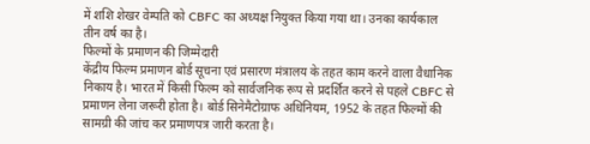में शशि शेखर वेम्पति को CBFC का अध्यक्ष नियुक्त किया गया था। उनका कार्यकाल तीन वर्ष का है।
फिल्मों के प्रमाणन की जिम्मेदारी
केंद्रीय फिल्म प्रमाणन बोर्ड सूचना एवं प्रसारण मंत्रालय के तहत काम करने वाला वैधानिक निकाय है। भारत में किसी फिल्म को सार्वजनिक रूप से प्रदर्शित करने से पहले CBFC से प्रमाणन लेना जरूरी होता है। बोर्ड सिनेमैटोग्राफ अधिनियम, 1952 के तहत फिल्मों की सामग्री की जांच कर प्रमाणपत्र जारी करता है।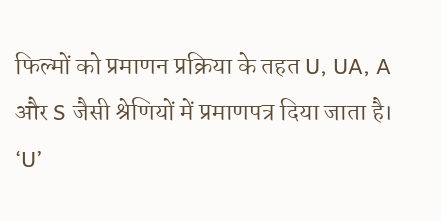फिल्मों को प्रमाणन प्रक्रिया के तहत U, UA, A और S जैसी श्रेणियों में प्रमाणपत्र दिया जाता है। ‘U’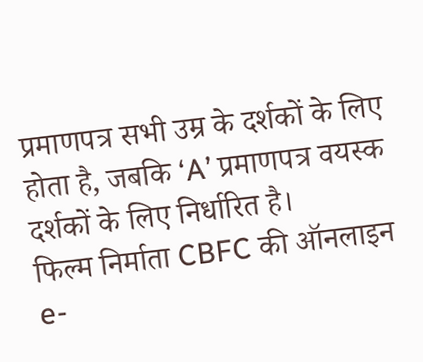प्रमाणपत्र सभी उम्र के दर्शकों के लिए होता है, जबकि ‘A’ प्रमाणपत्र वयस्क दर्शकों के लिए निर्धारित है।
फिल्म निर्माता CBFC की ऑनलाइन e-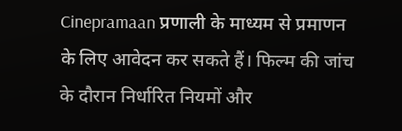Cinepramaan प्रणाली के माध्यम से प्रमाणन के लिए आवेदन कर सकते हैं। फिल्म की जांच के दौरान निर्धारित नियमों और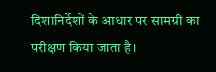दिशानिर्देशों के आधार पर सामग्री का परीक्षण किया जाता है।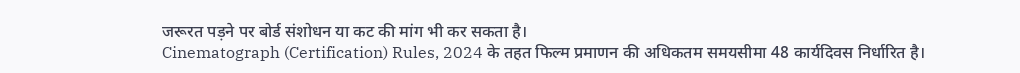जरूरत पड़ने पर बोर्ड संशोधन या कट की मांग भी कर सकता है।
Cinematograph (Certification) Rules, 2024 के तहत फिल्म प्रमाणन की अधिकतम समयसीमा 48 कार्यदिवस निर्धारित है।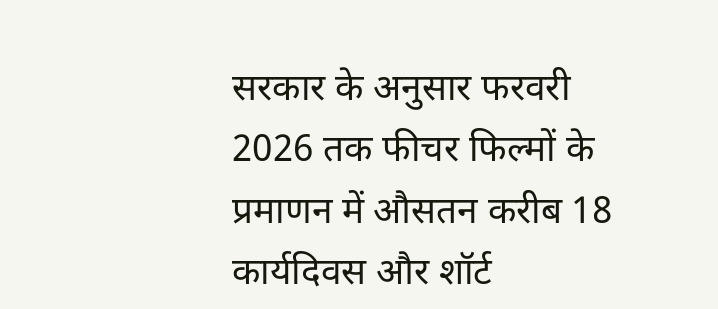सरकार के अनुसार फरवरी 2026 तक फीचर फिल्मों के प्रमाणन में औसतन करीब 18 कार्यदिवस और शॉर्ट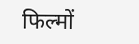फिल्मों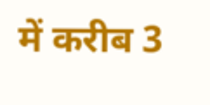में करीब 3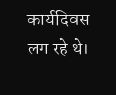कार्यदिवस लग रहे थे।